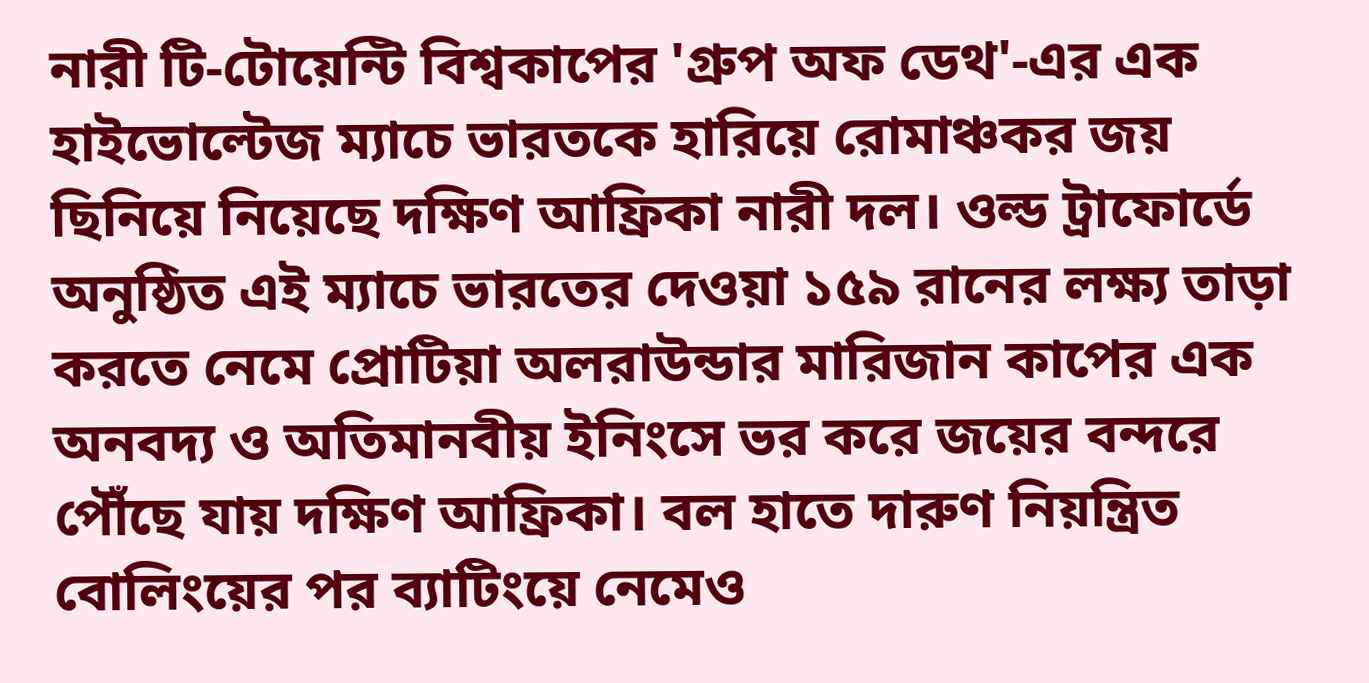নারী টি-টোয়েন্টি বিশ্বকাপের 'গ্রুপ অফ ডেথ'-এর এক হাইভোল্টেজ ম্যাচে ভারতকে হারিয়ে রোমাঞ্চকর জয় ছিনিয়ে নিয়েছে দক্ষিণ আফ্রিকা নারী দল। ওল্ড ট্রাফোর্ডে অনুষ্ঠিত এই ম্যাচে ভারতের দেওয়া ১৫৯ রানের লক্ষ্য তাড়া করতে নেমে প্রোটিয়া অলরাউন্ডার মারিজান কাপের এক অনবদ্য ও অতিমানবীয় ইনিংসে ভর করে জয়ের বন্দরে পৌঁছে যায় দক্ষিণ আফ্রিকা। বল হাতে দারুণ নিয়ন্ত্রিত বোলিংয়ের পর ব্যাটিংয়ে নেমেও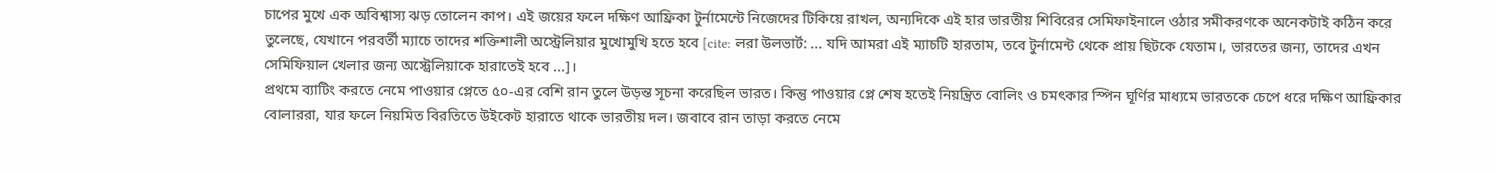চাপের মুখে এক অবিশ্বাস্য ঝড় তোলেন কাপ। এই জয়ের ফলে দক্ষিণ আফ্রিকা টুর্নামেন্টে নিজেদের টিকিয়ে রাখল, অন্যদিকে এই হার ভারতীয় শিবিরের সেমিফাইনালে ওঠার সমীকরণকে অনেকটাই কঠিন করে তুলেছে, যেখানে পরবর্তী ম্যাচে তাদের শক্তিশালী অস্ট্রেলিয়ার মুখোমুখি হতে হবে [cite: লরা উলভার্ট: ... যদি আমরা এই ম্যাচটি হারতাম, তবে টুর্নামেন্ট থেকে প্রায় ছিটকে যেতাম।, ভারতের জন্য, তাদের এখন সেমিফিয়াল খেলার জন্য অস্ট্রেলিয়াকে হারাতেই হবে ...]।
প্রথমে ব্যাটিং করতে নেমে পাওয়ার প্লেতে ৫০-এর বেশি রান তুলে উড়ন্ত সূচনা করেছিল ভারত। কিন্তু পাওয়ার প্লে শেষ হতেই নিয়ন্ত্রিত বোলিং ও চমৎকার স্পিন ঘূর্ণির মাধ্যমে ভারতকে চেপে ধরে দক্ষিণ আফ্রিকার বোলাররা, যার ফলে নিয়মিত বিরতিতে উইকেট হারাতে থাকে ভারতীয় দল। জবাবে রান তাড়া করতে নেমে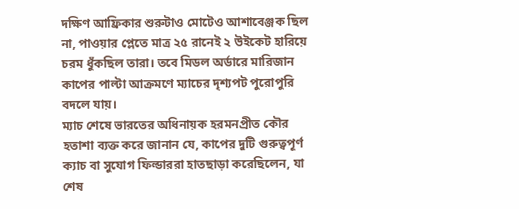দক্ষিণ আফ্রিকার শুরুটাও মোটেও আশাবেঞ্জক ছিল না, পাওয়ার প্লেতে মাত্র ২৫ রানেই ২ উইকেট হারিয়ে চরম ধুঁকছিল তারা। তবে মিডল অর্ডারে মারিজান কাপের পাল্টা আক্রমণে ম্যাচের দৃশ্যপট পুরোপুরি বদলে যায়।
ম্যাচ শেষে ভারতের অধিনায়ক হরমনপ্রীত কৌর হতাশা ব্যক্ত করে জানান যে, কাপের দুটি গুরুত্বপূর্ণ ক্যাচ বা সুযোগ ফিল্ডাররা হাতছাড়া করেছিলেন, যা শেষ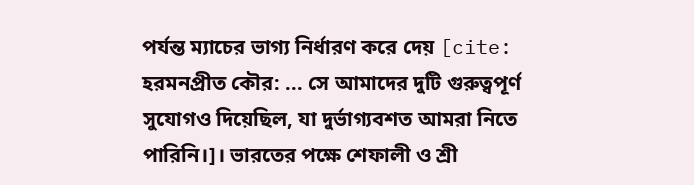পর্যন্ত ম্যাচের ভাগ্য নির্ধারণ করে দেয় [cite: হরমনপ্রীত কৌর: ... সে আমাদের দুটি গুরুত্বপূর্ণ সুযোগও দিয়েছিল, যা দুর্ভাগ্যবশত আমরা নিতে পারিনি।]। ভারতের পক্ষে শেফালী ও শ্রী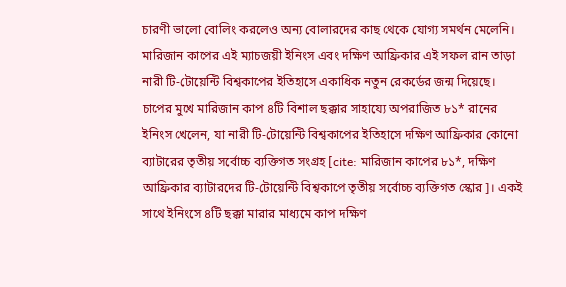চারণী ভালো বোলিং করলেও অন্য বোলারদের কাছ থেকে যোগ্য সমর্থন মেলেনি।
মারিজান কাপের এই ম্যাচজয়ী ইনিংস এবং দক্ষিণ আফ্রিকার এই সফল রান তাড়া নারী টি-টোয়েন্টি বিশ্বকাপের ইতিহাসে একাধিক নতুন রেকর্ডের জন্ম দিয়েছে। চাপের মুখে মারিজান কাপ ৪টি বিশাল ছক্কার সাহায্যে অপরাজিত ৮১* রানের ইনিংস খেলেন, যা নারী টি-টোয়েন্টি বিশ্বকাপের ইতিহাসে দক্ষিণ আফ্রিকার কোনো ব্যাটারের তৃতীয় সর্বোচ্চ ব্যক্তিগত সংগ্রহ [cite: মারিজান কাপের ৮১*, দক্ষিণ আফ্রিকার ব্যাটারদের টি-টোয়েন্টি বিশ্বকাপে তৃতীয় সর্বোচ্চ ব্যক্তিগত স্কোর]। একই সাথে ইনিংসে ৪টি ছক্কা মারার মাধ্যমে কাপ দক্ষিণ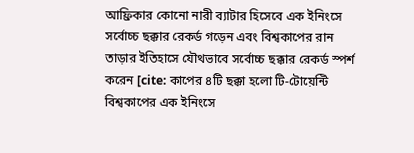আফ্রিকার কোনো নারী ব্যাটার হিসেবে এক ইনিংসে সর্বোচ্চ ছক্কার রেকর্ড গড়েন এবং বিশ্বকাপের রান তাড়ার ইতিহাসে যৌথভাবে সর্বোচ্চ ছক্কার রেকর্ড স্পর্শ করেন [cite: কাপের ৪টি ছক্কা হলো টি-টোয়েন্টি বিশ্বকাপের এক ইনিংসে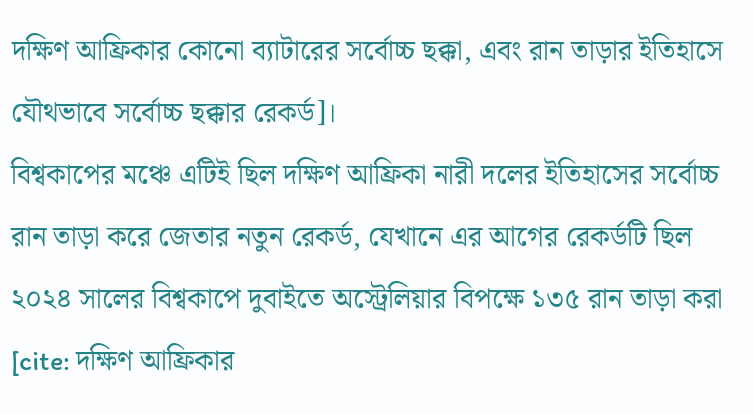দক্ষিণ আফ্রিকার কোনো ব্যাটারের সর্বোচ্চ ছক্কা, এবং রান তাড়ার ইতিহাসে যৌথভাবে সর্বোচ্চ ছক্কার রেকর্ড]।
বিশ্বকাপের মঞ্চে এটিই ছিল দক্ষিণ আফ্রিকা নারী দলের ইতিহাসের সর্বোচ্চ রান তাড়া করে জেতার নতুন রেকর্ড, যেখানে এর আগের রেকর্ডটি ছিল ২০২৪ সালের বিশ্বকাপে দুবাইতে অস্ট্রেলিয়ার বিপক্ষে ১৩৫ রান তাড়া করা [cite: দক্ষিণ আফ্রিকার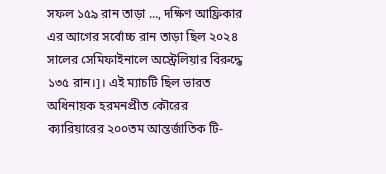সফল ১৫৯ রান তাড়া ..., দক্ষিণ আফ্রিকার এর আগের সর্বোচ্চ রান তাড়া ছিল ২০২৪ সালের সেমিফাইনালে অস্ট্রেলিয়ার বিরুদ্ধে ১৩৫ রান।]। এই ম্যাচটি ছিল ভারত অধিনায়ক হরমনপ্রীত কৌরের ক্যারিয়ারের ২০০তম আন্তর্জাতিক টি-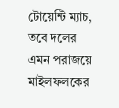টোয়েন্টি ম্যাচ, তবে দলের এমন পরাজয়ে মাইলফলকের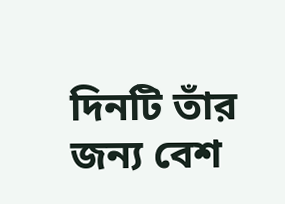দিনটি তাঁর জন্য বেশ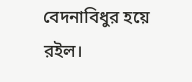বেদনাবিধুর হয়ে রইল।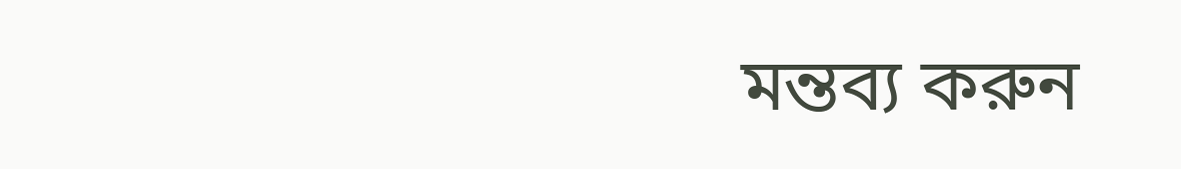মন্তব্য করুন